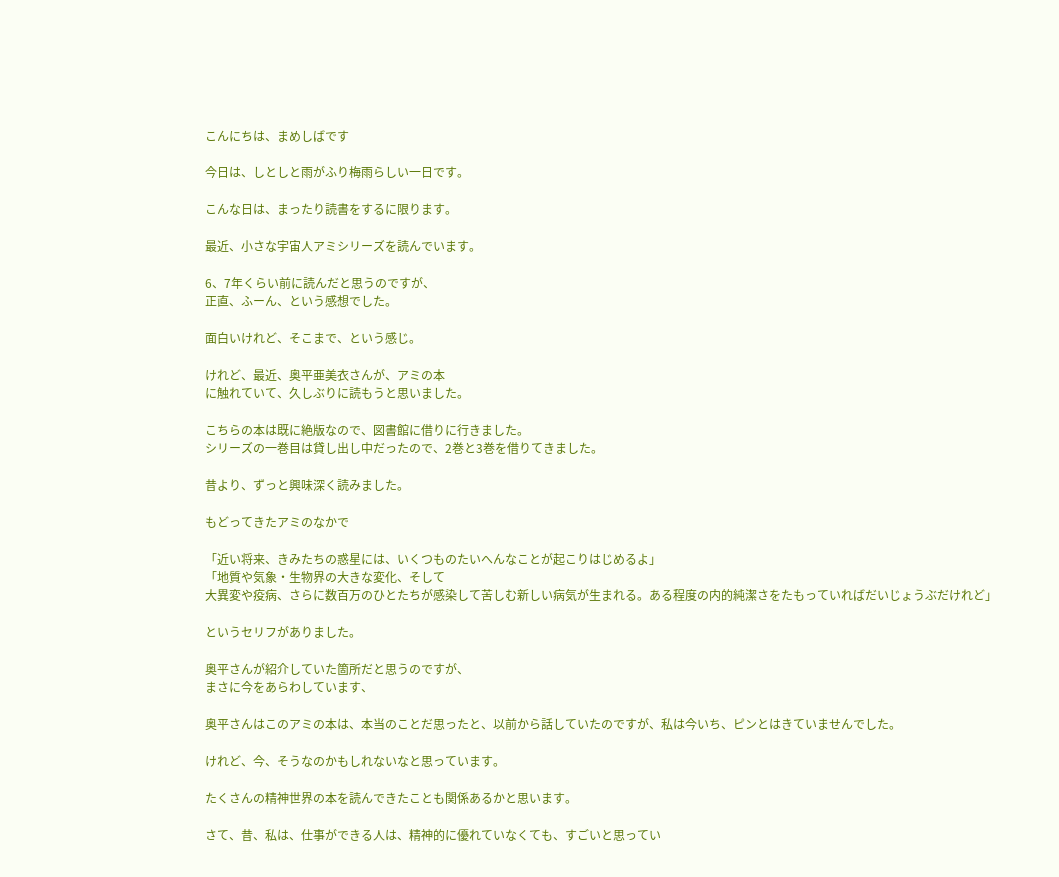こんにちは、まめしばです

今日は、しとしと雨がふり梅雨らしい一日です。

こんな日は、まったり読書をするに限ります。

最近、小さな宇宙人アミシリーズを読んでいます。

6、7年くらい前に読んだと思うのですが、
正直、ふーん、という感想でした。

面白いけれど、そこまで、という感じ。

けれど、最近、奥平亜美衣さんが、アミの本
に触れていて、久しぶりに読もうと思いました。

こちらの本は既に絶版なので、図書館に借りに行きました。
シリーズの一巻目は貸し出し中だったので、2巻と3巻を借りてきました。

昔より、ずっと興味深く読みました。

もどってきたアミのなかで

「近い将来、きみたちの惑星には、いくつものたいへんなことが起こりはじめるよ」
「地質や気象・生物界の大きな変化、そして
大異変や疫病、さらに数百万のひとたちが感染して苦しむ新しい病気が生まれる。ある程度の内的純潔さをたもっていればだいじょうぶだけれど」

というセリフがありました。

奥平さんが紹介していた箇所だと思うのですが、
まさに今をあらわしています、

奥平さんはこのアミの本は、本当のことだ思ったと、以前から話していたのですが、私は今いち、ピンとはきていませんでした。

けれど、今、そうなのかもしれないなと思っています。

たくさんの精神世界の本を読んできたことも関係あるかと思います。

さて、昔、私は、仕事ができる人は、精神的に優れていなくても、すごいと思ってい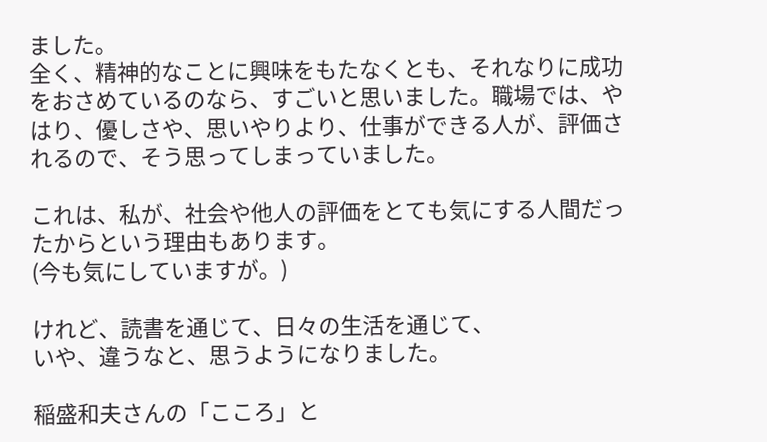ました。
全く、精神的なことに興味をもたなくとも、それなりに成功をおさめているのなら、すごいと思いました。職場では、やはり、優しさや、思いやりより、仕事ができる人が、評価されるので、そう思ってしまっていました。

これは、私が、社会や他人の評価をとても気にする人間だったからという理由もあります。
(今も気にしていますが。)

けれど、読書を通じて、日々の生活を通じて、
いや、違うなと、思うようになりました。

稲盛和夫さんの「こころ」と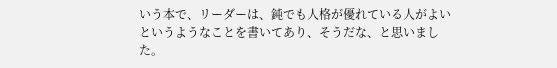いう本で、リーダーは、鈍でも人格が優れている人がよいというようなことを書いてあり、そうだな、と思いました。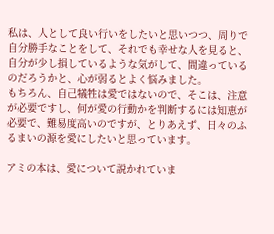私は、人として良い行いをしたいと思いつつ、周りで自分勝手なことをして、それでも幸せな人を見ると、自分が少し損しているような気がして、間違っているのだろうかと、心が弱るとよく悩みました。
もちろん、自己犠牲は愛ではないので、そこは、注意が必要ですし、何が愛の行動かを判断するには知恵が必要で、難易度高いのですが、とりあえず、日々のふるまいの源を愛にしたいと思っています。

アミの本は、愛について説かれていま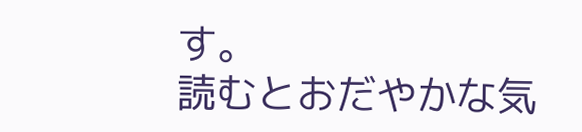す。
読むとおだやかな気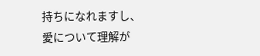持ちになれますし、
愛について理解が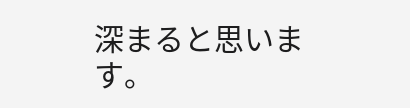深まると思います。